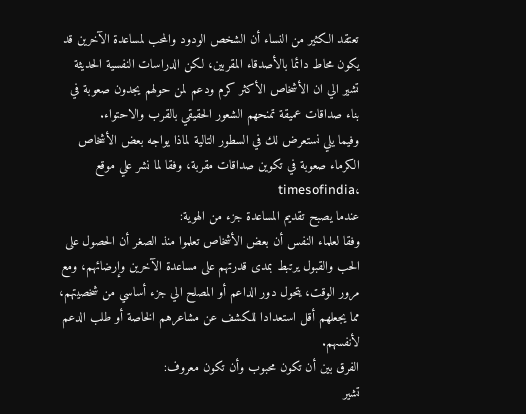تعتقد الكثير من النساء أن الشخص الودود والمحب لمساعدة الآخرين قد يكون محاط دائما بالأصدقاء المقربين، لكن الدراسات النفسية الحديثة تشير الي ان الأشخاص الأكثر كرم ودعم لمن حولهم يجدون صعوبة في بناء صداقات عميقة تمنحهم الشعور الحقيقي بالقرب والاحتواء.
وفيما يلي نستعرض لك في السطور التالية لماذا يواجه بعض الأشخاص الكرماء صعوبة في تكوين صداقات مقربة، وفقا لما نشر علي موقع ،timesofindia
عندما يصبح تقديم المساعدة جزء من الهوية:
وفقا لعلماء النفس أن بعض الأشخاص تعلموا منذ الصغر أن الحصول على الحب والقبول يرتبط بمدى قدرتهم على مساعدة الآخرين وإرضائهم، ومع مرور الوقت، يتحول دور الداعم أو المصلح الي جزء أساسي من شخصيتهم، مما يجعلهم أقل استعدادا للكشف عن مشاعرهم الخاصة أو طلب الدعم لأنفسهم.
الفرق بين أن تكون محبوب وأن تكون معروف:
تشير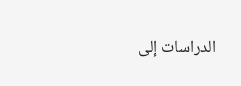الدراسات إلى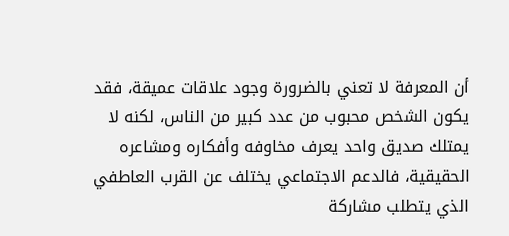أن المعرفة لا تعني بالضرورة وجود علاقات عميقة، فقد يكون الشخص محبوب من عدد كبير من الناس، لكنه لا يمتلك صديق واحد يعرف مخاوفه وأفكاره ومشاعره الحقيقية، فالدعم الاجتماعي يختلف عن القرب العاطفي الذي يتطلب مشاركة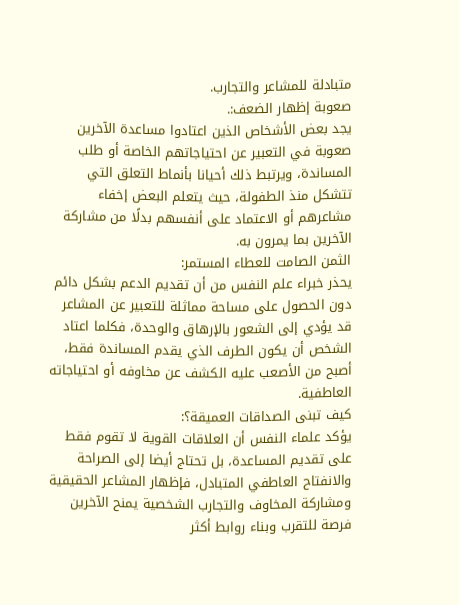متبادلة للمشاعر والتجارب.
صعوبة إظهار الضعف:.
يجد بعض الأشخاص الذين اعتادوا مساعدة الآخرين صعوبة في التعبير عن احتياجاتهم الخاصة أو طلب المساندة، ويرتبط ذلك أحيانا بأنماط التعلق التي تتشكل منذ الطفولة، حيث يتعلم البعض إخفاء مشاعرهم أو الاعتماد على أنفسهم بدلًا من مشاركة الآخرين بما يمرون به.
الثمن الصامت للعطاء المستمر:
يحذر خبراء علم النفس من أن تقديم الدعم بشكل دائم دون الحصول على مساحة مماثلة للتعبير عن المشاعر قد يؤدي إلى الشعور بالإرهاق والوحدة، فكلما اعتاد الشخص أن يكون الطرف الذي يقدم المساندة فقط، أصبح من الأصعب عليه الكشف عن مخاوفه أو احتياجاته العاطفية.
كيف تبنى الصداقات العميقة؟:
يؤكد علماء النفس أن العلاقات القوية لا تقوم فقط على تقديم المساعدة، بل تحتاج أيضا إلى الصراحة والانفتاح العاطفي المتبادل، فإظهار المشاعر الحقيقية ومشاركة المخاوف والتجارب الشخصية يمنح الآخرين فرصة للتقرب وبناء روابط أكثر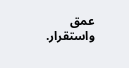عمق واستقرار.